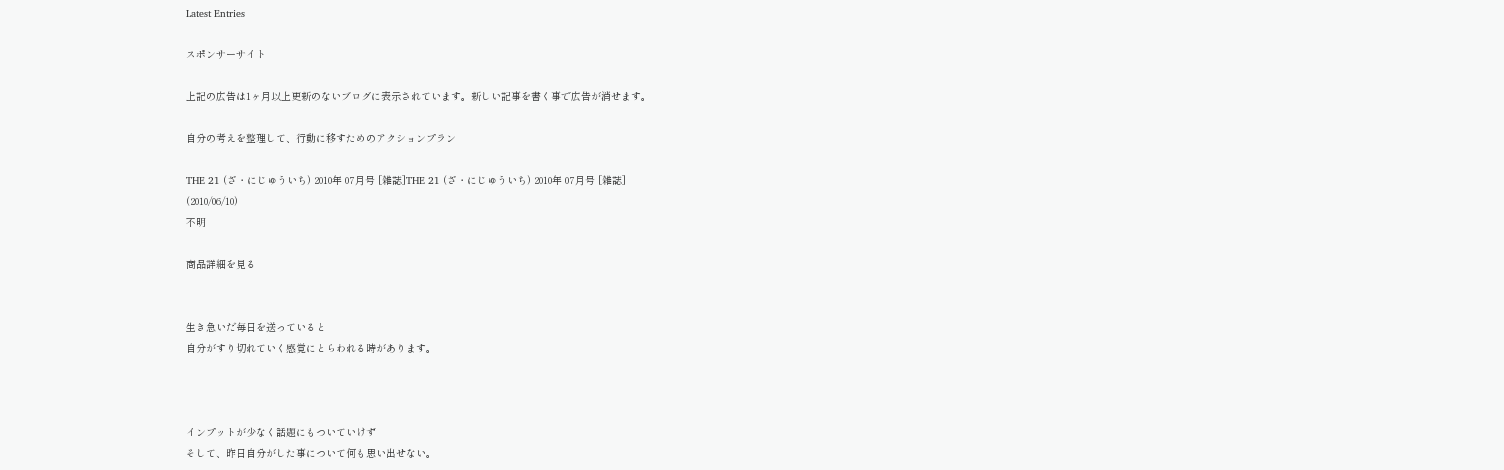Latest Entries

スポンサーサイト

上記の広告は1ヶ月以上更新のないブログに表示されています。新しい記事を書く事で広告が消せます。

自分の考えを整理して、行動に移すためのアクションプラン

THE 21 (ざ・にじゅういち) 2010年 07月号 [雑誌]THE 21 (ざ・にじゅういち) 2010年 07月号 [雑誌]
(2010/06/10)
不明

商品詳細を見る


生き急いだ毎日を送っていると
自分がすり切れていく感覚にとらわれる時があります。



インプットが少なく話題にもついていけず
そして、昨日自分がした事について何も思い出せない。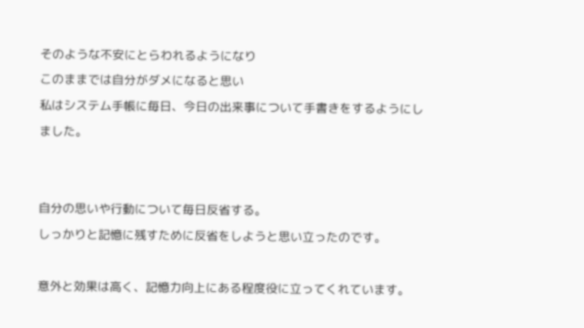そのような不安にとらわれるようになり
このままでは自分がダメになると思い
私はシステム手帳に毎日、今日の出来事について手書きをするようにしました。


自分の思いや行動について毎日反省する。
しっかりと記憶に残すために反省をしようと思い立ったのです。

意外と効果は高く、記憶力向上にある程度役に立ってくれています。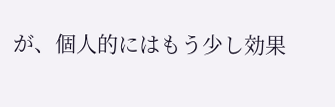が、個人的にはもう少し効果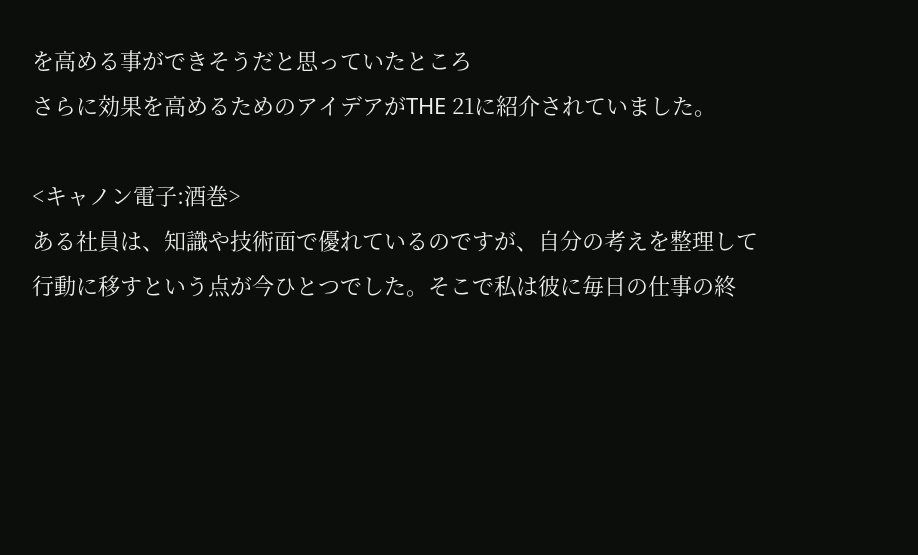を高める事ができそうだと思っていたところ
さらに効果を高めるためのアイデアがTHE 21に紹介されていました。

<キャノン電子:酒巻>
ある社員は、知識や技術面で優れているのですが、自分の考えを整理して
行動に移すという点が今ひとつでした。そこで私は彼に毎日の仕事の終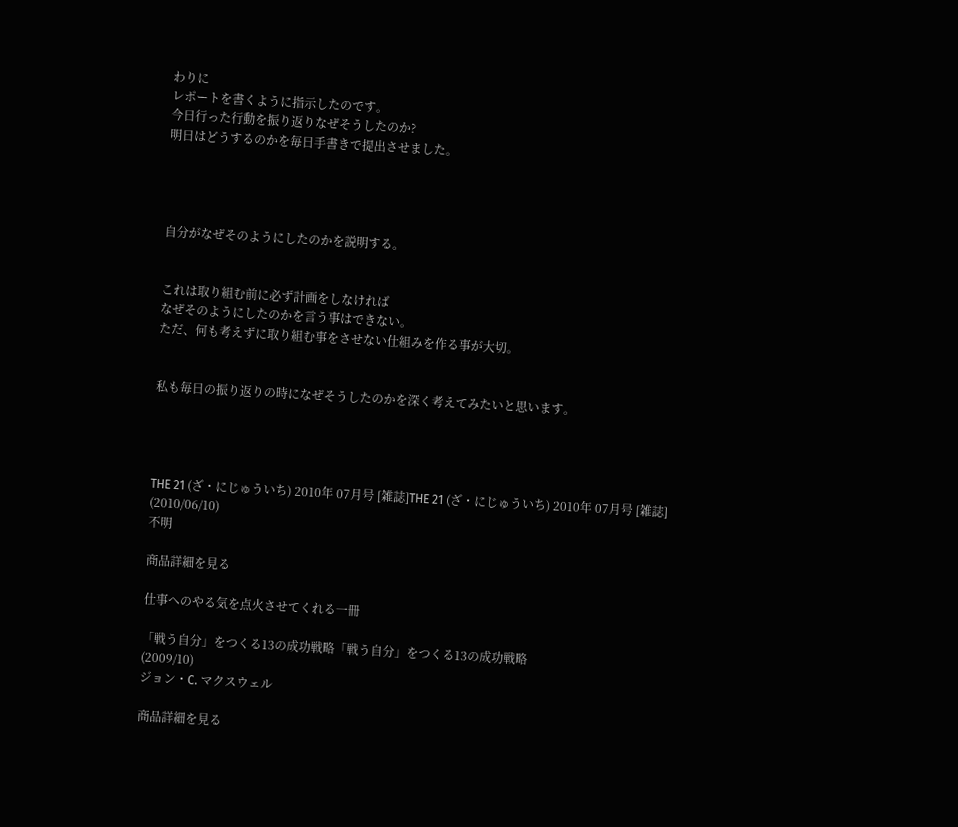わりに
レポートを書くように指示したのです。
今日行った行動を振り返りなぜそうしたのか?
明日はどうするのかを毎日手書きで提出させました。




自分がなぜそのようにしたのかを説明する。


これは取り組む前に必ず計画をしなければ
なぜそのようにしたのかを言う事はできない。
ただ、何も考えずに取り組む事をさせない仕組みを作る事が大切。


私も毎日の振り返りの時になぜそうしたのかを深く考えてみたいと思います。




THE 21 (ざ・にじゅういち) 2010年 07月号 [雑誌]THE 21 (ざ・にじゅういち) 2010年 07月号 [雑誌]
(2010/06/10)
不明

商品詳細を見る

仕事へのやる気を点火させてくれる一冊

「戦う自分」をつくる13の成功戦略「戦う自分」をつくる13の成功戦略
(2009/10)
ジョン・C. マクスウェル

商品詳細を見る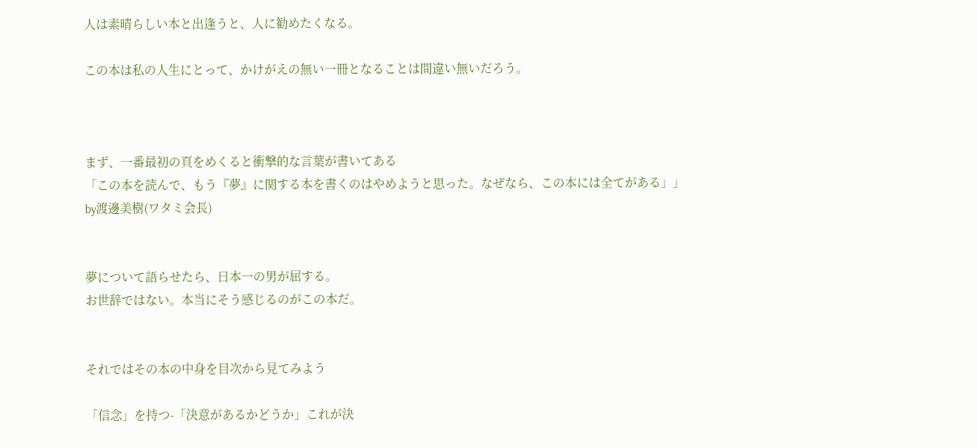人は素晴らしい本と出逢うと、人に勧めたくなる。

この本は私の人生にとって、かけがえの無い一冊となることは間違い無いだろう。



まず、一番最初の頁をめくると衝撃的な言葉が書いてある
「この本を読んで、もう『夢』に関する本を書くのはやめようと思った。なぜなら、この本には全てがある」」
by渡邊美樹(ワタミ会長)


夢について語らせたら、日本一の男が屈する。
お世辞ではない。本当にそう感じるのがこの本だ。


それではその本の中身を目次から見てみよう

「信念」を持つ-「決意があるかどうか」これが決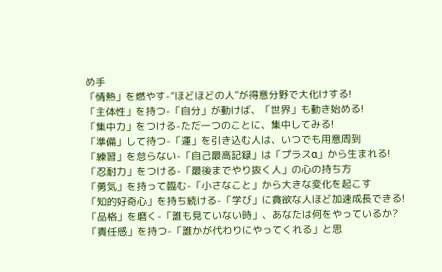め手
「情熱」を燃やす-“ほどほどの人”が得意分野で大化けする!
「主体性」を持つ-「自分」が動けば、「世界」も動き始める!
「集中力」をつける-ただ一つのことに、集中してみる!
「準備」して待つ-「運」を引き込む人は、いつでも用意周到
「練習」を怠らない-「自己最高記録」は「プラスα」から生まれる!
「忍耐力」をつける-「最後までやり抜く人」の心の持ち方
「勇気」を持って臨む-「小さなこと」から大きな変化を起こす
「知的好奇心」を持ち続ける-「学び」に貪欲な人ほど加速成長できる!
「品格」を磨く-「誰も見ていない時」、あなたは何をやっているか?
「責任感」を持つ-「誰かが代わりにやってくれる」と思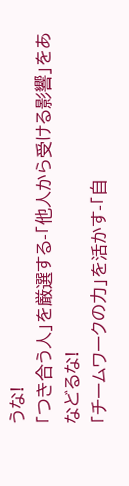うな!
「つき合う人」を厳選する-「他人から受ける影響」をあなどるな!
「チームワークの力」を活かす-「自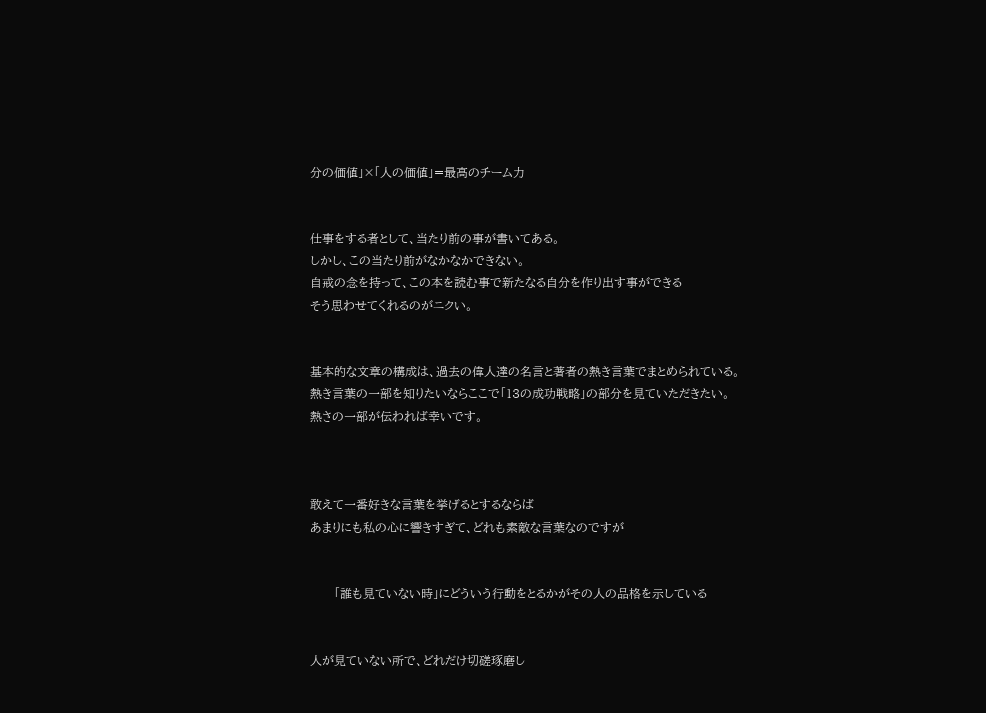分の価値」×「人の価値」=最高のチーム力


仕事をする者として、当たり前の事が書いてある。
しかし、この当たり前がなかなかできない。
自戒の念を持って、この本を読む事で新たなる自分を作り出す事ができる
そう思わせてくれるのがニクい。


基本的な文章の構成は、過去の偉人達の名言と著者の熱き言葉でまとめられている。
熱き言葉の一部を知りたいならここで「13の成功戦略」の部分を見ていただきたい。
熱さの一部が伝われば幸いです。



敢えて一番好きな言葉を挙げるとするならば
あまりにも私の心に響きすぎて、どれも素敵な言葉なのですが


      「誰も見ていない時」にどういう行動をとるかがその人の品格を示している


人が見ていない所で、どれだけ切磋琢磨し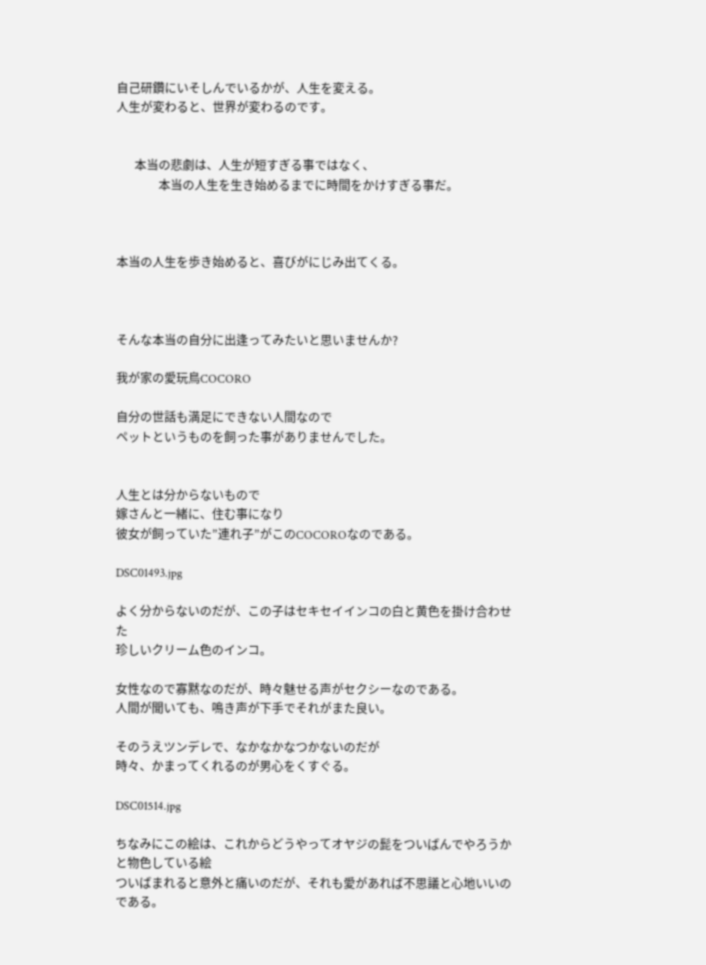自己研鑽にいそしんでいるかが、人生を変える。
人生が変わると、世界が変わるのです。


      本当の悲劇は、人生が短すぎる事ではなく、
              本当の人生を生き始めるまでに時間をかけすぎる事だ。



本当の人生を歩き始めると、喜びがにじみ出てくる。



そんな本当の自分に出逢ってみたいと思いませんか?

我が家の愛玩鳥COCORO

自分の世話も満足にできない人間なので
ペットというものを飼った事がありませんでした。


人生とは分からないもので
嫁さんと一緒に、住む事になり
彼女が飼っていた”連れ子”がこのCOCOROなのである。

DSC01493.jpg

よく分からないのだが、この子はセキセイインコの白と黄色を掛け合わせた
珍しいクリーム色のインコ。

女性なので寡黙なのだが、時々魅せる声がセクシーなのである。
人間が聞いても、鳴き声が下手でそれがまた良い。

そのうえツンデレで、なかなかなつかないのだが
時々、かまってくれるのが男心をくすぐる。

DSC01514.jpg

ちなみにこの絵は、これからどうやってオヤジの髭をついばんでやろうかと物色している絵
ついばまれると意外と痛いのだが、それも愛があれば不思議と心地いいのである。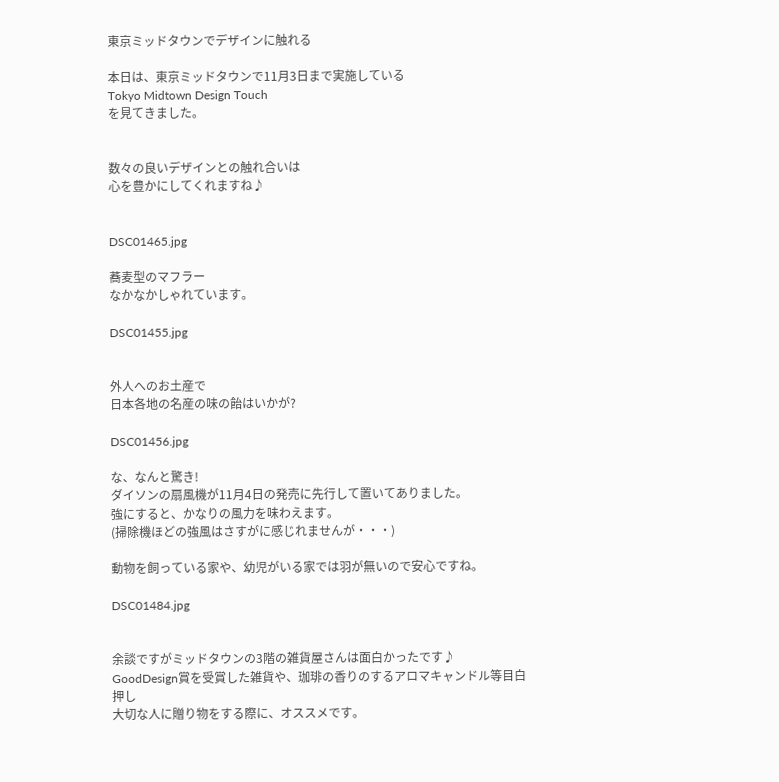東京ミッドタウンでデザインに触れる

本日は、東京ミッドタウンで11月3日まで実施している
Tokyo Midtown Design Touch
を見てきました。


数々の良いデザインとの触れ合いは
心を豊かにしてくれますね♪


DSC01465.jpg

蕎麦型のマフラー
なかなかしゃれています。

DSC01455.jpg


外人へのお土産で
日本各地の名産の味の飴はいかが?

DSC01456.jpg

な、なんと驚き!
ダイソンの扇風機が11月4日の発売に先行して置いてありました。
強にすると、かなりの風力を味わえます。
(掃除機ほどの強風はさすがに感じれませんが・・・)

動物を飼っている家や、幼児がいる家では羽が無いので安心ですね。

DSC01484.jpg


余談ですがミッドタウンの3階の雑貨屋さんは面白かったです♪
GoodDesign賞を受賞した雑貨や、珈琲の香りのするアロマキャンドル等目白押し
大切な人に贈り物をする際に、オススメです。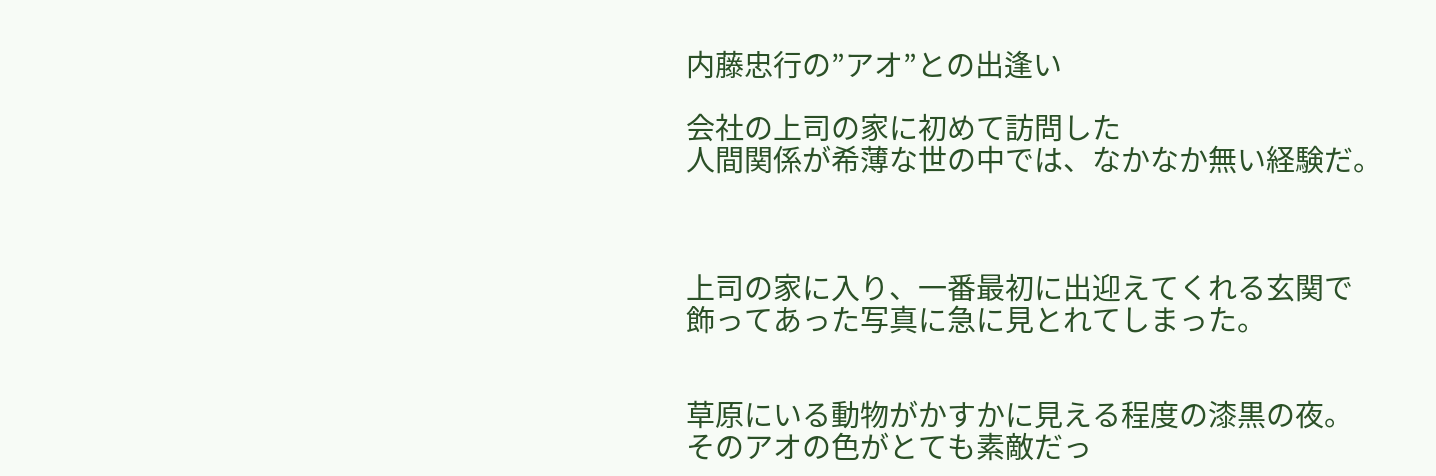内藤忠行の”アオ”との出逢い

会社の上司の家に初めて訪問した
人間関係が希薄な世の中では、なかなか無い経験だ。



上司の家に入り、一番最初に出迎えてくれる玄関で
飾ってあった写真に急に見とれてしまった。


草原にいる動物がかすかに見える程度の漆黒の夜。
そのアオの色がとても素敵だっ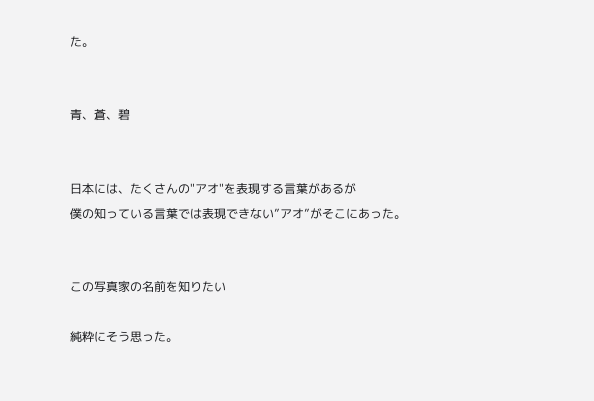た。


青、蒼、碧


日本には、たくさんの"アオ"を表現する言葉があるが
僕の知っている言葉では表現できない”アオ”がそこにあった。


この写真家の名前を知りたい

純粋にそう思った。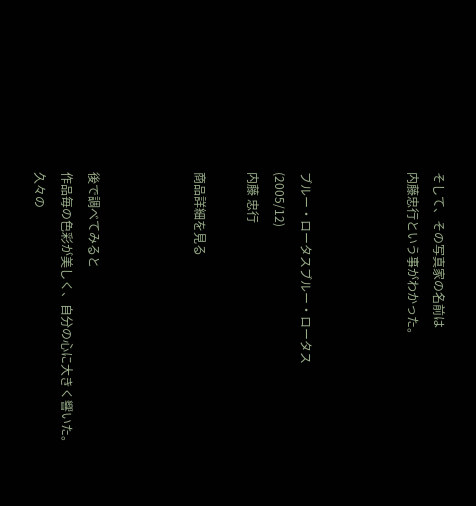そして、その写真家の名前は
内藤忠行という事がわかった。



ブルー・ロータスブルー・ロータス
(2005/12)
内藤 忠行

商品詳細を見る



後で調べてみると
作品毎の色彩が美しく、自分の心に大きく響いた。
久々の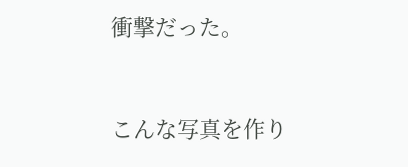衝撃だった。


こんな写真を作り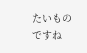たいものですね